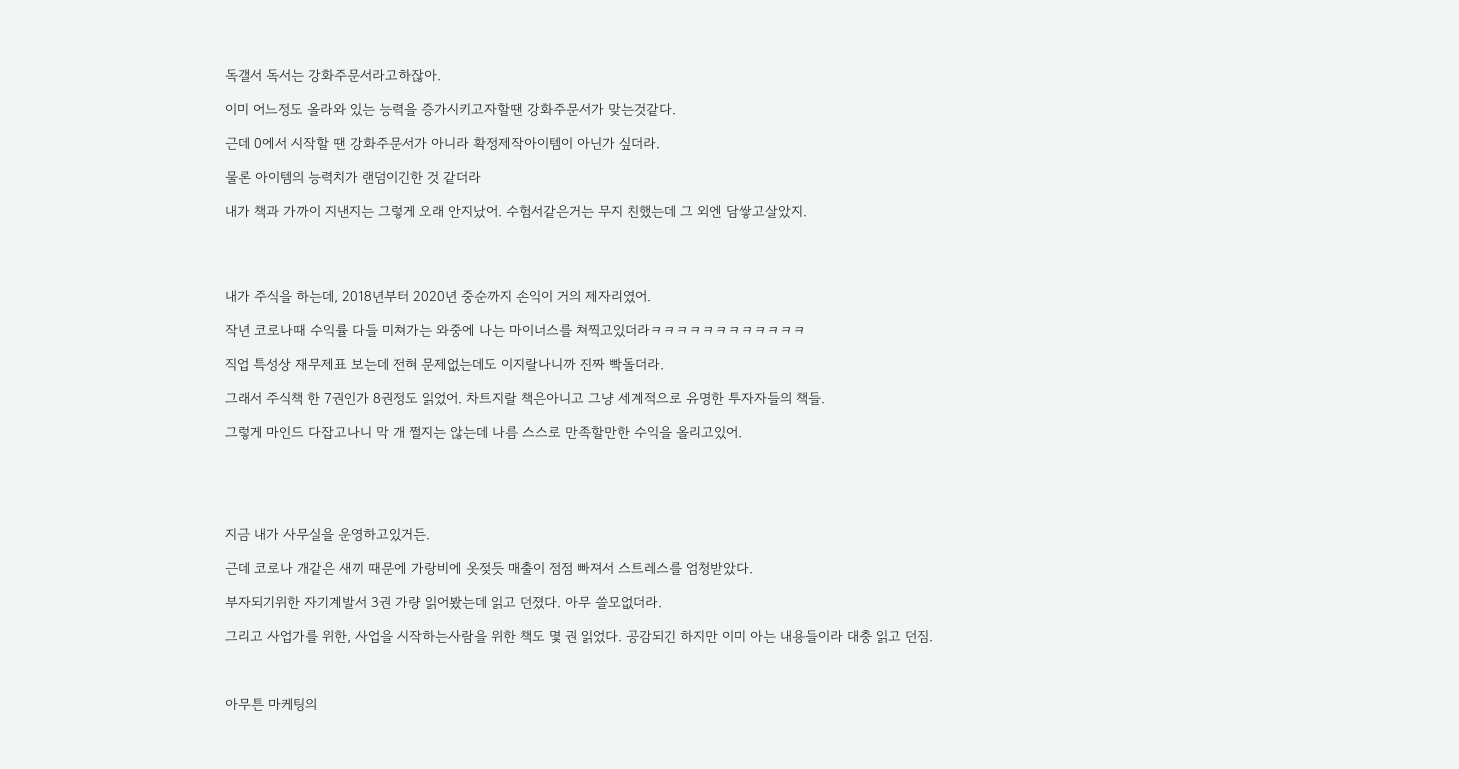독갤서 독서는 강화주문서라고하잖아.

이미 어느정도 올라와 있는 능력을 증가시키고자할땐 강화주문서가 맞는것같다.

근데 0에서 시작할 땐 강화주문서가 아니라 확정제작아이템이 아닌가 싶더라.

물론 아이템의 능력치가 랜덤이긴한 것 같더라

내가 책과 가까이 지낸지는 그렇게 오래 안지났어. 수험서같은거는 무지 친했는데 그 외엔 담쌓고살았지.




내가 주식을 하는데, 2018년부터 2020년 중순까지 손익이 거의 제자리였어.

작년 코로나때 수익률 다들 미쳐가는 와중에 나는 마이너스를 쳐찍고있더라ㅋㅋㅋㅋㅋㅋㅋㅋㅋㅋㅋㅋ

직업 특성상 재무제표 보는데 전혀 문제없는데도 이지랄나니까 진짜 빡돌더라.

그래서 주식책 한 7권인가 8권정도 읽었어. 차트지랄 책은아니고 그냥 세계적으로 유명한 투자자들의 책들.

그렇게 마인드 다잡고나니 막 개 쩔지는 않는데 나름 스스로 만족할만한 수익을 올리고있어.





지금 내가 사무실을 운영하고있거든.

근데 코로나 개같은 새끼 때문에 가랑비에 옷젖듯 매출이 점점 빠져서 스트레스를 엄청받았다.

부자되기위한 자기계발서 3권 가량 읽어봤는데 읽고 던졌다. 아무 쓸모없더라.

그리고 사업가를 위한, 사업을 시작하는사람을 위한 책도 몇 권 읽었다. 공감되긴 하지만 이미 아는 내용들이라 대충 읽고 던짐.



아무튼 마케팅의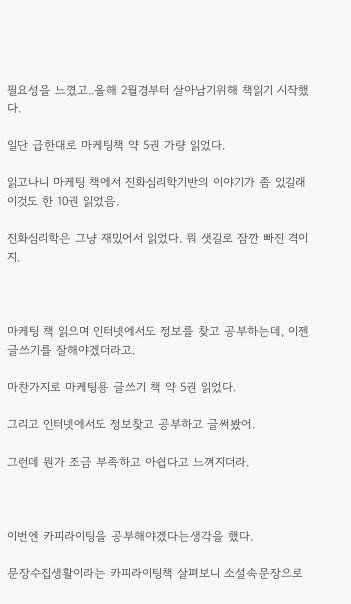필요성을 느꼈고..올해 2월경부터 살아남기위해 책읽기 시작했다.

일단 급한대로 마케팅책 약 5권 가량 읽었다.

읽고나니 마케팅 책에서 진화심리학기반의 이야기가 좀 있길래 이것도 한 10권 읽었음.

진화심리학은 그냥 재밌어서 읽었다. 뭐 샛길로 잠깐 빠진 격이지.



마케팅 책 읽으며 인터넷에서도 정보를 찾고 공부하는데, 이젠 글쓰기를 잘해야겠더라고.

마찬가지로 마케팅용 글쓰기 책 약 5권 읽었다.

그리고 인터넷에서도 정보찾고 공부하고 글써봤어.

그런데 뭔가 조금 부족하고 아쉽다고 느껴지더라.



이번엔 카피라이팅을 공부해야겠다는생각을 했다.

문장수집생활이라는 카피라이팅책 살펴보니 소설속문장으로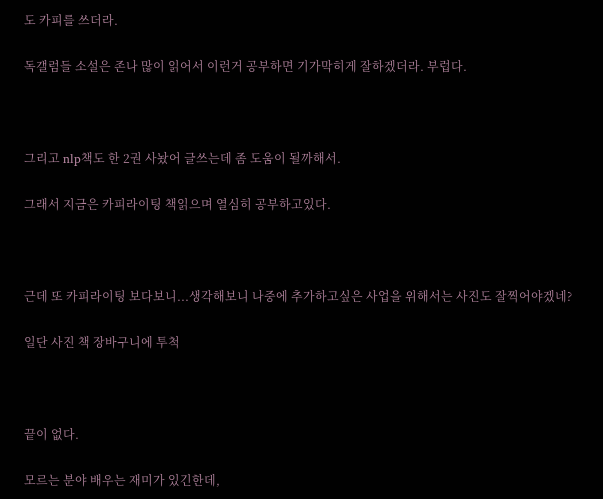도 카피를 쓰더라.

독갤럼들 소설은 존나 많이 읽어서 이런거 공부하면 기가막히게 잘하겠더라. 부럽다.



그리고 nlp책도 한 2권 사놨어 글쓰는데 좀 도움이 될까해서.

그래서 지금은 카피라이팅 책읽으며 열심히 공부하고있다.



근데 또 카피라이팅 보다보니...생각해보니 나중에 추가하고싶은 사업을 위해서는 사진도 잘찍어야겠네?

일단 사진 책 장바구니에 투척



끝이 없다.

모르는 분야 배우는 재미가 있긴한데,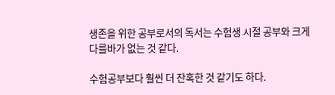생존을 위한 공부로서의 독서는 수험생 시절 공부와 크게 다를바가 없는 것 같다.

수험공부보다 훨씬 더 잔혹한 것 같기도 하다.